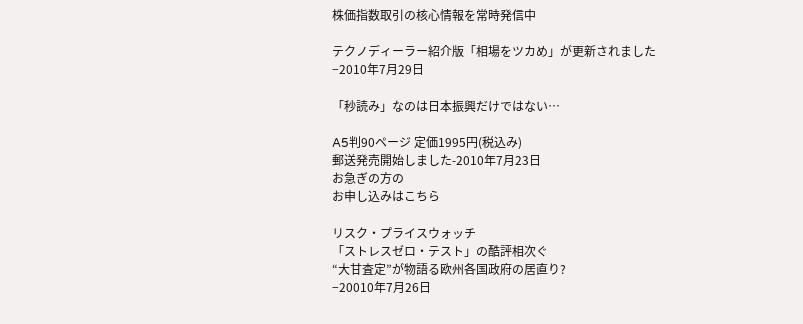株価指数取引の核心情報を常時発信中

テクノディーラー紹介版「相場をツカめ」が更新されました
−2010年7月29日

「秒読み」なのは日本振興だけではない…

A5判90ページ 定価1995円(税込み)
郵送発売開始しました-2010年7月23日
お急ぎの方の
お申し込みはこちら

リスク・プライスウォッチ
「ストレスゼロ・テスト」の酷評相次ぐ
“大甘査定”が物語る欧州各国政府の居直り?
−20010年7月26日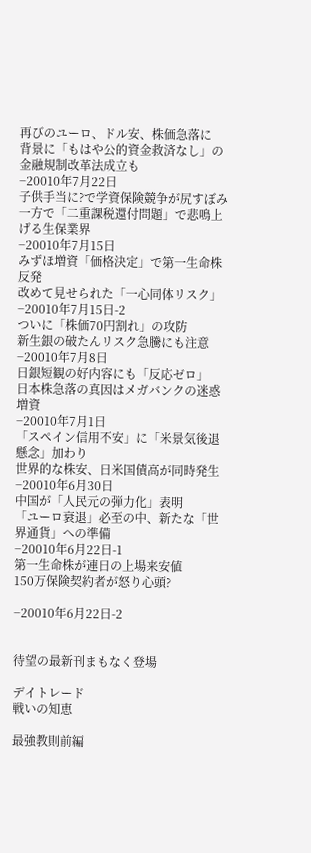再びのユーロ、ドル安、株価急落に
背景に「もはや公的資金救済なし」の金融規制改革法成立も
−20010年7月22日
子供手当に?で学資保険競争が尻すぼみ
一方で「二重課税還付問題」で悲鳴上げる生保業界
−20010年7月15日
みずほ増資「価格決定」で第一生命株反発
改めて見せられた「一心同体リスク」
−20010年7月15日-2
ついに「株価70円割れ」の攻防
新生銀の破たんリスク急騰にも注意
−20010年7月8日
日銀短観の好内容にも「反応ゼロ」
日本株急落の真因はメガバンクの迷惑増資
−20010年7月1日
「スペイン信用不安」に「米景気後退懸念」加わり
世界的な株安、日米国債高が同時発生
−20010年6月30日
中国が「人民元の弾力化」表明
「ユーロ衰退」必至の中、新たな「世界通貨」への準備
−20010年6月22日-1
第一生命株が連日の上場来安値
150万保険契約者が怒り心頭?

−20010年6月22日-2


待望の最新刊まもなく登場

デイトレード
戦いの知恵

最強教則前編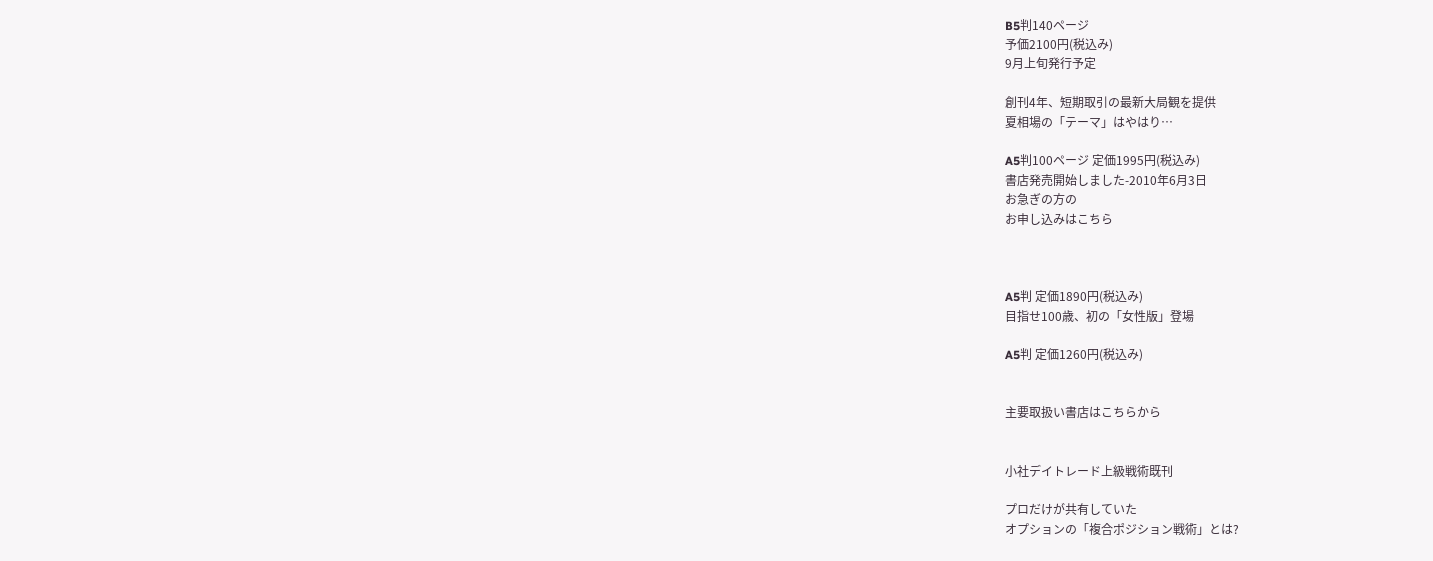B5判140ページ
予価2100円(税込み)
9月上旬発行予定

創刊4年、短期取引の最新大局観を提供
夏相場の「テーマ」はやはり…

A5判100ページ 定価1995円(税込み)
書店発売開始しました-2010年6月3日
お急ぎの方の
お申し込みはこちら



A5判 定価1890円(税込み)
目指せ100歳、初の「女性版」登場

A5判 定価1260円(税込み)


主要取扱い書店はこちらから


小社デイトレード上級戦術既刊

プロだけが共有していた
オプションの「複合ポジション戦術」とは?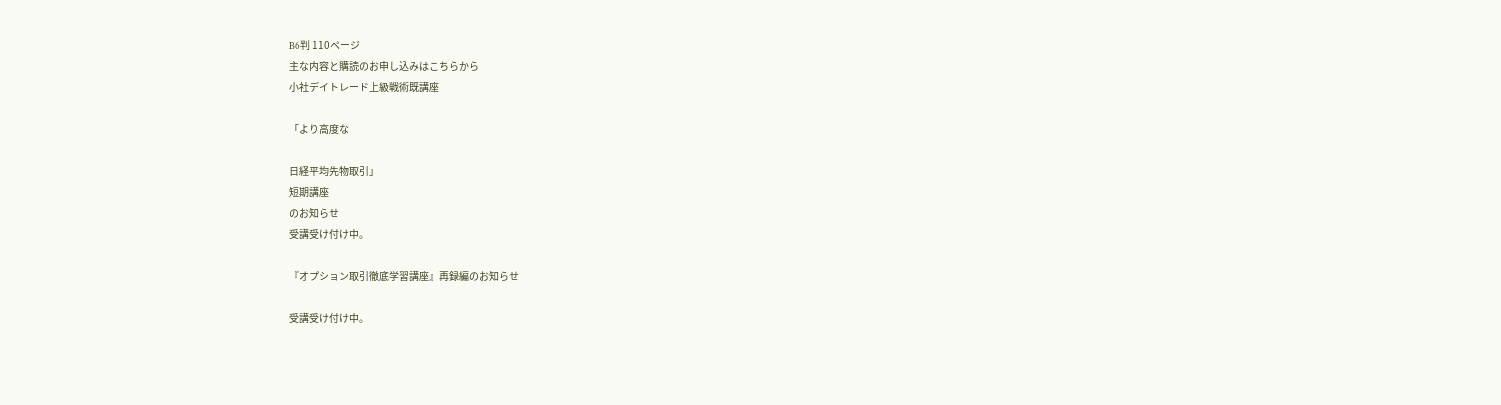B6判 110ページ
主な内容と購読のお申し込みはこちらから
小社デイトレード上級戦術既講座

「より高度な

日経平均先物取引」
短期講座
のお知らせ
受講受け付け中。

『オプション取引徹底学習講座』再録編のお知らせ

受講受け付け中。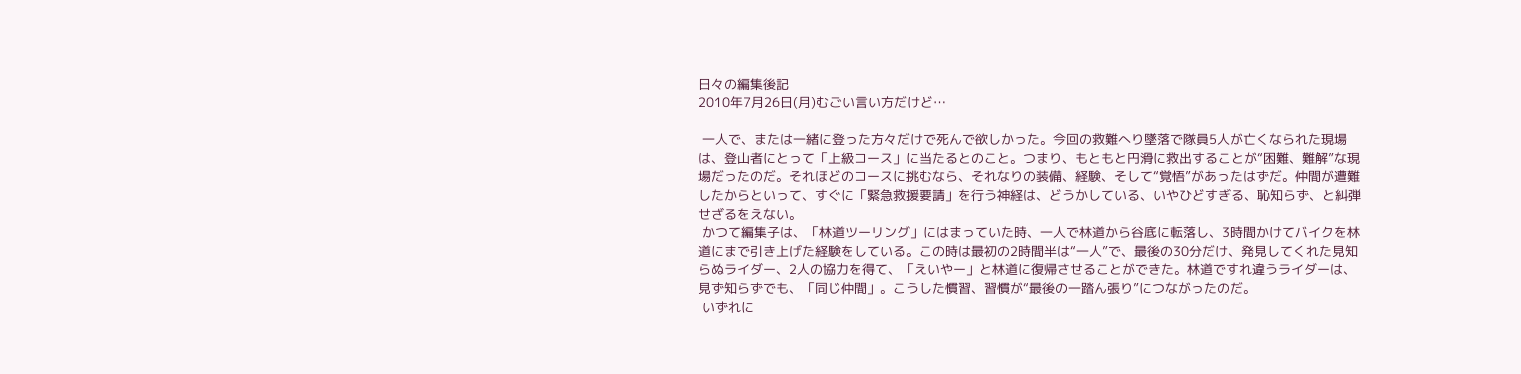日々の編集後記
2010年7月26日(月)むごい言い方だけど…

 一人で、または一緒に登った方々だけで死んで欲しかった。今回の救難へり墜落で隊員5人が亡くなられた現場は、登山者にとって「上級コース」に当たるとのこと。つまり、もともと円滑に救出することが“困難、難解”な現場だったのだ。それほどのコースに挑むなら、それなりの装備、経験、そして“覚悟”があったはずだ。仲間が遭難したからといって、すぐに「緊急救援要請」を行う神経は、どうかしている、いやひどすぎる、恥知らず、と糾弾せざるをえない。
 かつて編集子は、「林道ツーリング」にはまっていた時、一人で林道から谷底に転落し、3時間かけてバイクを林道にまで引き上げた経験をしている。この時は最初の2時間半は“一人”で、最後の30分だけ、発見してくれた見知らぬライダー、2人の協力を得て、「えいやー」と林道に復帰させることができた。林道ですれ違うライダーは、見ず知らずでも、「同じ仲間」。こうした慣習、習慣が“最後の一踏ん張り”につながったのだ。
 いずれに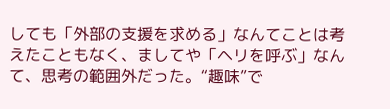しても「外部の支援を求める」なんてことは考えたこともなく、ましてや「ヘリを呼ぶ」なんて、思考の範囲外だった。“趣味”で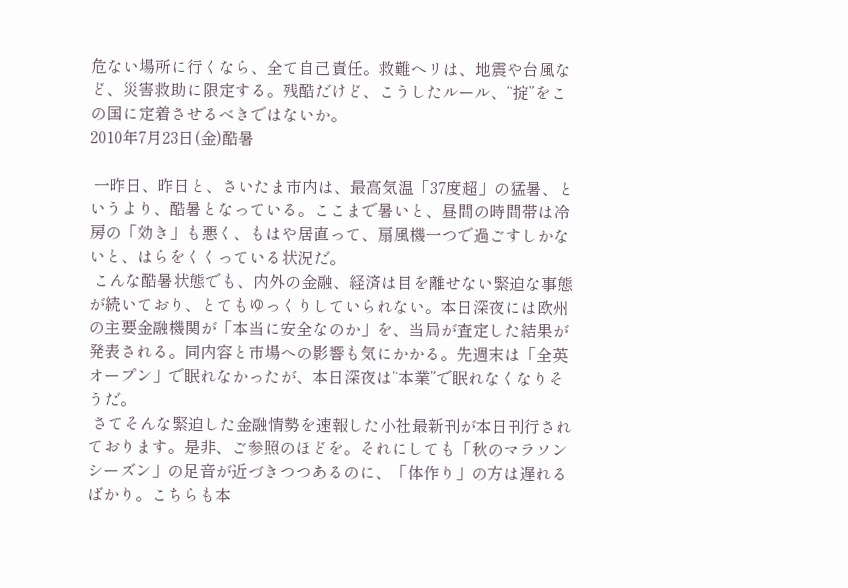危ない場所に行くなら、全て自己責任。救難ヘリは、地震や台風など、災害救助に限定する。残酷だけど、こうしたルール、“掟”をこの国に定着させるべきではないか。
2010年7月23日(金)酷暑

 一昨日、昨日と、さいたま市内は、最高気温「37度超」の猛暑、というより、酷暑となっている。ここまで暑いと、昼間の時間帯は冷房の「効き」も悪く、もはや居直って、扇風機一つで過ごすしかないと、はらをくくっている状況だ。
 こんな酷暑状態でも、内外の金融、経済は目を離せない緊迫な事態が続いており、とてもゆっくりしていられない。本日深夜には欧州の主要金融機関が「本当に安全なのか」を、当局が査定した結果が発表される。同内容と市場への影響も気にかかる。先週末は「全英オープン」で眠れなかったが、本日深夜は“本業”で眠れなくなりそうだ。
 さてそんな緊迫した金融情勢を速報した小社最新刊が本日刊行されております。是非、ご参照のほどを。それにしても「秋のマラソンシーズン」の足音が近づきつつあるのに、「体作り」の方は遅れるばかり。こちらも本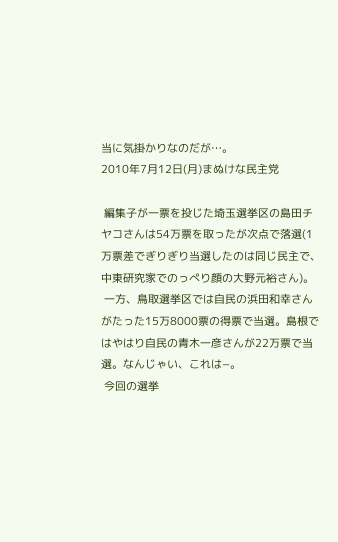当に気掛かりなのだが…。
2010年7月12日(月)まぬけな民主党

 編集子が一票を投じた埼玉選挙区の島田チヤコさんは54万票を取ったが次点で落選(1万票差でぎりぎり当選したのは同じ民主で、中東研究家でのっぺり顔の大野元裕さん)。
 一方、鳥取選挙区では自民の浜田和幸さんがたった15万8000票の得票で当選。島根ではやはり自民の青木一彦さんが22万票で当選。なんじゃい、これは−。
 今回の選挙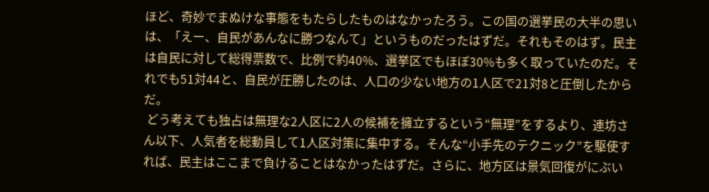ほど、奇妙でまぬけな事態をもたらしたものはなかったろう。この国の選挙民の大半の思いは、「えー、自民があんなに勝つなんて」というものだったはずだ。それもそのはず。民主は自民に対して総得票数で、比例で約40%、選挙区でもほぼ30%も多く取っていたのだ。それでも51対44と、自民が圧勝したのは、人口の少ない地方の1人区で21対8と圧倒したからだ。
 どう考えても独占は無理な2人区に2人の候補を擁立するという“無理”をするより、連坊さん以下、人気者を総動員して1人区対策に集中する。そんな“小手先のテクニック”を駆使すれば、民主はここまで負けることはなかったはずだ。さらに、地方区は景気回復がにぶい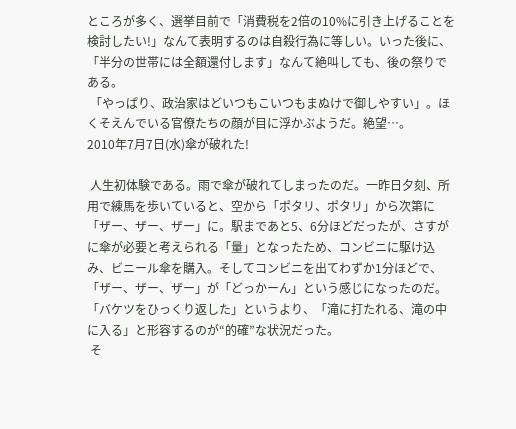ところが多く、選挙目前で「消費税を2倍の10%に引き上げることを検討したい!」なんて表明するのは自殺行為に等しい。いった後に、「半分の世帯には全額還付します」なんて絶叫しても、後の祭りである。
 「やっぱり、政治家はどいつもこいつもまぬけで御しやすい」。ほくそえんでいる官僚たちの顔が目に浮かぶようだ。絶望…。
2010年7月7日(水)傘が破れた!

 人生初体験である。雨で傘が破れてしまったのだ。一昨日夕刻、所用で練馬を歩いていると、空から「ポタリ、ポタリ」から次第に「ザー、ザー、ザー」に。駅まであと5、6分ほどだったが、さすがに傘が必要と考えられる「量」となったため、コンビニに駆け込み、ビニール傘を購入。そしてコンビニを出てわずか1分ほどで、「ザー、ザー、ザー」が「どっかーん」という感じになったのだ。「バケツをひっくり返した」というより、「滝に打たれる、滝の中に入る」と形容するのが“的確”な状況だった。
 そ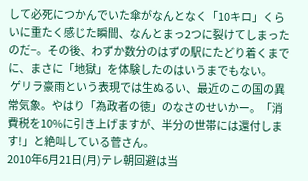して必死につかんでいた傘がなんとなく「10キロ」くらいに重たく感じた瞬間、なんとまっ2つに裂けてしまったのだ−。その後、わずか数分のはずの駅にたどり着くまでに、まさに「地獄」を体験したのはいうまでもない。
 ゲリラ豪雨という表現では生ぬるい、最近のこの国の異常気象。やはり「為政者の徳」のなさのせいかー。「消費税を10%に引き上げますが、半分の世帯には還付します!」と絶叫している菅さん。
2010年6月21日(月)テレ朝回避は当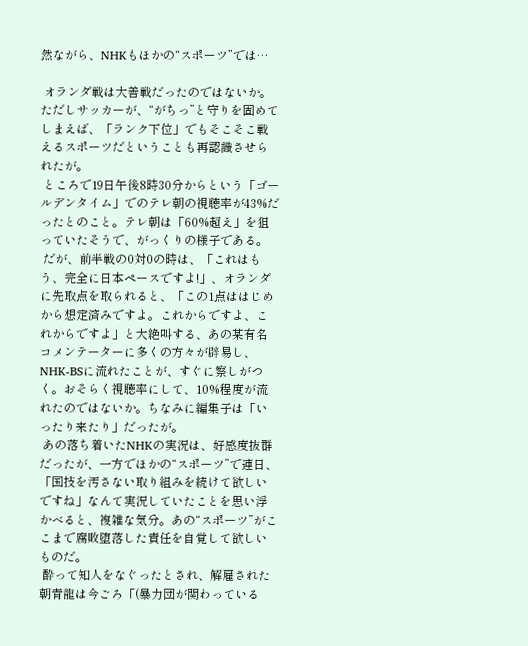然ながら、NHKもほかの“スポーツ”では…

 オランダ戦は大善戦だったのではないか。ただしサッカーが、“がちっ”と守りを固めてしまえば、「ランク下位」でもそこそこ戦えるスポーツだということも再認識させられたが。
 ところで19日午後8時30分からという「ゴールデンタイム」でのテレ朝の視聴率が43%だったとのこと。テレ朝は「60%超え」を狙っていたそうで、がっくりの様子である。
 だが、前半戦の0対0の時は、「これはもう、完全に日本ペースですよ!」、オランダに先取点を取られると、「この1点ははじめから想定済みですよ。これからですよ、これからですよ」と大絶叫する、あの某有名コメンテーターに多くの方々が辟易し、NHK-BSに流れたことが、すぐに察しがつく。おそらく視聴率にして、10%程度が流れたのではないか。ちなみに編集子は「いったり来たり」だったが。
 あの落ち着いたNHKの実況は、好感度抜群だったが、一方でほかの“スポーツ”で連日、「国技を汚さない取り組みを続けて欲しいですね」なんて実況していたことを思い浮かべると、複雑な気分。あの“スポーツ”がここまで腐敗堕落した責任を自覚して欲しいものだ。
 酔って知人をなぐったとされ、解雇された朝青龍は今ごろ「(暴力団が関わっている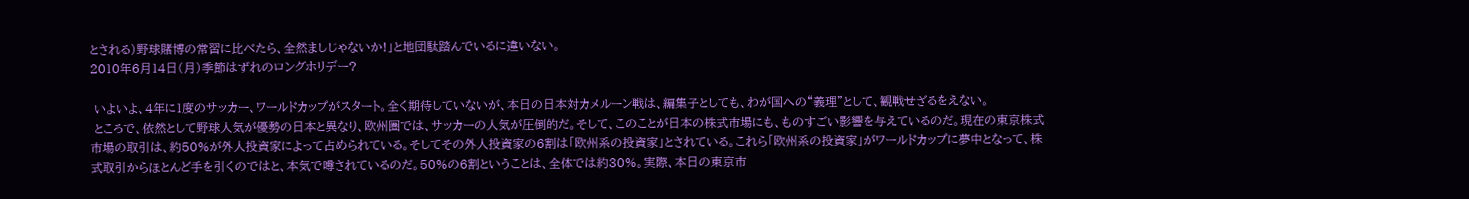とされる)野球賭博の常習に比べたら、全然ましじゃないか!」と地団駄踏んでいるに違いない。
2010年6月14日(月)季節はずれのロングホリデー?

 いよいよ、4年に1度のサッカー、ワールドカップがスタート。全く期待していないが、本日の日本対カメルーン戦は、編集子としても、わが国への“義理”として、観戦せざるをえない。
 ところで、依然として野球人気が優勢の日本と異なり、欧州圏では、サッカーの人気が圧倒的だ。そして、このことが日本の株式市場にも、ものすごい影響を与えているのだ。現在の東京株式市場の取引は、約50%が外人投資家によって占められている。そしてその外人投資家の6割は「欧州系の投資家」とされている。これら「欧州系の投資家」がワールドカップに夢中となって、株式取引からほとんど手を引くのではと、本気で噂されているのだ。50%の6割ということは、全体では約30%。実際、本日の東京市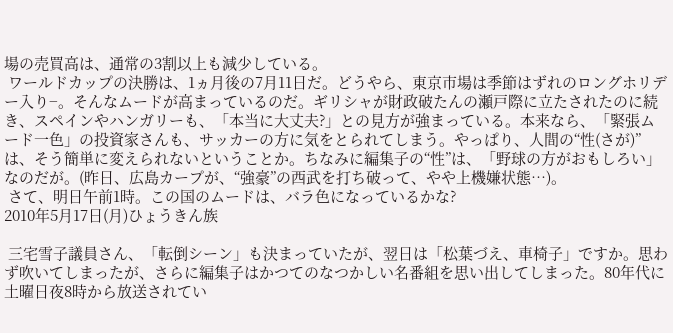場の売買高は、通常の3割以上も減少している。
 ワールドカップの決勝は、1ヵ月後の7月11日だ。どうやら、東京市場は季節はずれのロングホリデー入り−。そんなムードが高まっているのだ。ギリシャが財政破たんの瀬戸際に立たされたのに続き、スペインやハンガリーも、「本当に大丈夫?」との見方が強まっている。本来なら、「緊張ムード一色」の投資家さんも、サッカーの方に気をとられてしまう。やっぱり、人間の“性(さが)”は、そう簡単に変えられないということか。ちなみに編集子の“性”は、「野球の方がおもしろい」なのだが。(昨日、広島カープが、“強豪”の西武を打ち破って、やや上機嫌状態…)。
 さて、明日午前1時。この国のムードは、バラ色になっているかな?
2010年5月17日(月)ひょうきん族

 三宅雪子議員さん、「転倒シーン」も決まっていたが、翌日は「松葉づえ、車椅子」ですか。思わず吹いてしまったが、さらに編集子はかつてのなつかしい名番組を思い出してしまった。80年代に土曜日夜8時から放送されてい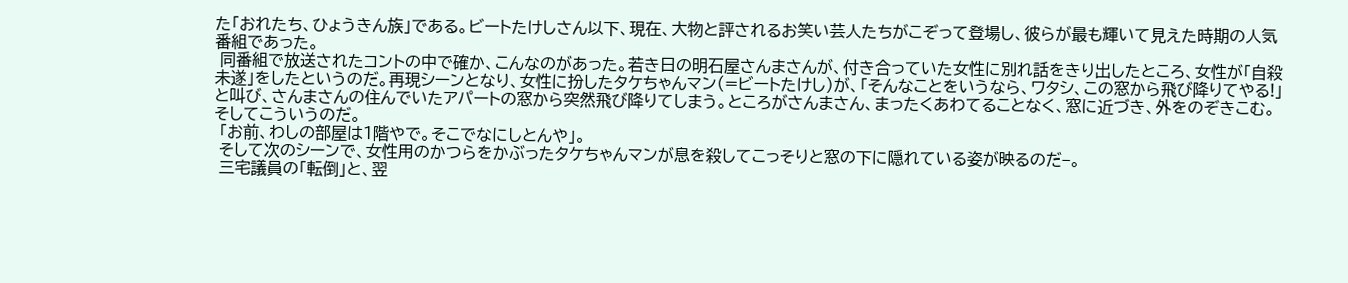た「おれたち、ひょうきん族」である。ビートたけしさん以下、現在、大物と評されるお笑い芸人たちがこぞって登場し、彼らが最も輝いて見えた時期の人気番組であった。
 同番組で放送されたコントの中で確か、こんなのがあった。若き日の明石屋さんまさんが、付き合っていた女性に別れ話をきり出したところ、女性が「自殺未遂」をしたというのだ。再現シーンとなり、女性に扮したタケちゃんマン(=ビートたけし)が、「そんなことをいうなら、ワタシ、この窓から飛び降りてやる!」と叫び、さんまさんの住んでいたアパートの窓から突然飛び降りてしまう。ところがさんまさん、まったくあわてることなく、窓に近づき、外をのぞきこむ。そしてこういうのだ。
 「お前、わしの部屋は1階やで。そこでなにしとんや」。
 そして次のシーンで、女性用のかつらをかぶったタケちゃんマンが息を殺してこっそりと窓の下に隠れている姿が映るのだ−。
 三宅議員の「転倒」と、翌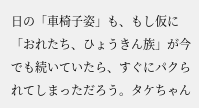日の「車椅子姿」も、もし仮に「おれたち、ひょうきん族」が今でも続いていたら、すぐにパクられてしまっただろう。タケちゃん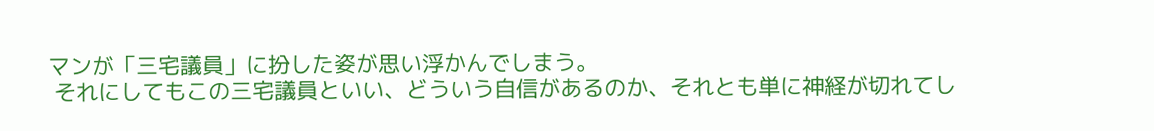マンが「三宅議員」に扮した姿が思い浮かんでしまう。
 それにしてもこの三宅議員といい、どういう自信があるのか、それとも単に神経が切れてし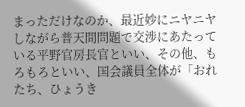まっただけなのか、最近妙にニヤニヤしながら普天間問題で交渉にあたっている平野官房長官といい、その他、もろもろといい、国会議員全体が「おれたち、ひょうき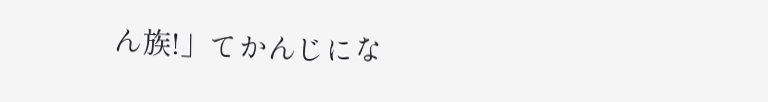ん族!」てかんじにな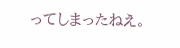ってしまったねえ。